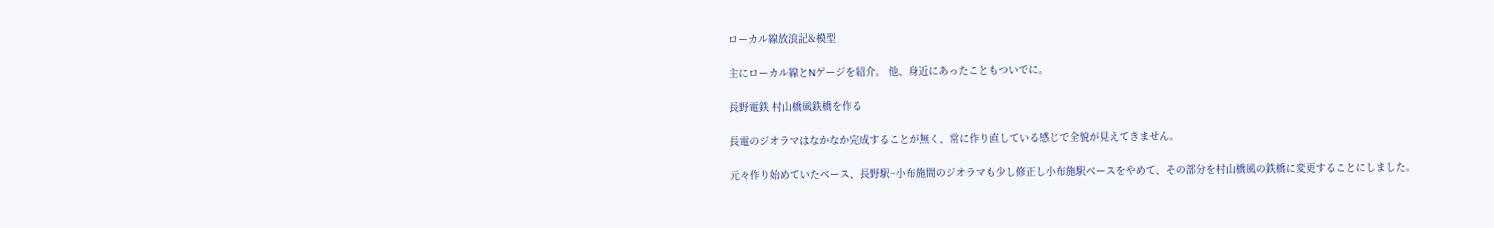ローカル線放浪記&模型

主にローカル線とNゲージを紹介。 他、身近にあったこともついでに。

長野電鉄 村山橋風鉄橋を作る

長電のジオラマはなかなか完成することが無く、常に作り直している感じで全貌が見えてきません。

元々作り始めていたベース、長野駅~小布施間のジオラマも少し修正し小布施駅ベースをやめて、その部分を村山橋風の鉄橋に変更することにしました。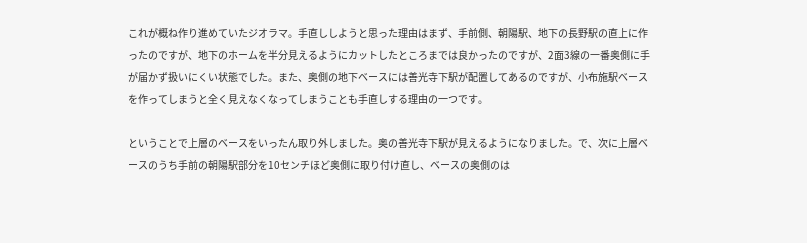これが概ね作り進めていたジオラマ。手直ししようと思った理由はまず、手前側、朝陽駅、地下の長野駅の直上に作ったのですが、地下のホームを半分見えるようにカットしたところまでは良かったのですが、2面3線の一番奥側に手が届かず扱いにくい状態でした。また、奥側の地下ベースには善光寺下駅が配置してあるのですが、小布施駅ベースを作ってしまうと全く見えなくなってしまうことも手直しする理由の一つです。

ということで上層のベースをいったん取り外しました。奥の善光寺下駅が見えるようになりました。で、次に上層ベースのうち手前の朝陽駅部分を10センチほど奥側に取り付け直し、ベースの奥側のは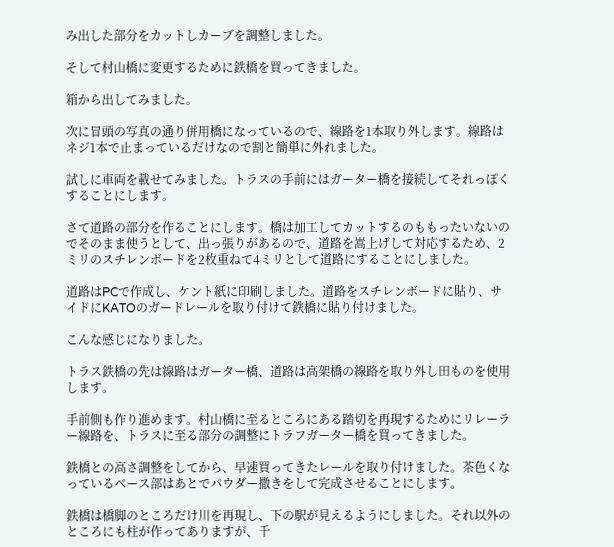み出した部分をカットしカーブを調整しました。

そして村山橋に変更するために鉄橋を買ってきました。

箱から出してみました。

次に冒頭の写真の通り併用橋になっているので、線路を1本取り外します。線路はネジ1本で止まっているだけなので割と簡単に外れました。

試しに車両を載せてみました。トラスの手前にはガーター橋を接続してそれっぽくすることにします。

さて道路の部分を作ることにします。橋は加工してカットするのももったいないのでそのまま使うとして、出っ張りがあるので、道路を嵩上げして対応するため、2ミリのスチレンボードを2枚重ねて4ミリとして道路にすることにしました。

道路はPCで作成し、ケント紙に印刷しました。道路をスチレンボードに貼り、サイドにKATOのガードレールを取り付けて鉄橋に貼り付けました。

こんな感じになりました。

トラス鉄橋の先は線路はガーター橋、道路は高架橋の線路を取り外し田ものを使用します。

手前側も作り進めます。村山橋に至るところにある踏切を再現するためにリレーラー線路を、トラスに至る部分の調整にトラフガーター橋を買ってきました。

鉄橋との高さ調整をしてから、早速買ってきたレールを取り付けました。茶色くなっているベース部はあとでパウダー撒きをして完成させることにします。

鉄橋は橋脚のところだけ川を再現し、下の駅が見えるようにしました。それ以外のところにも柱が作ってありますが、千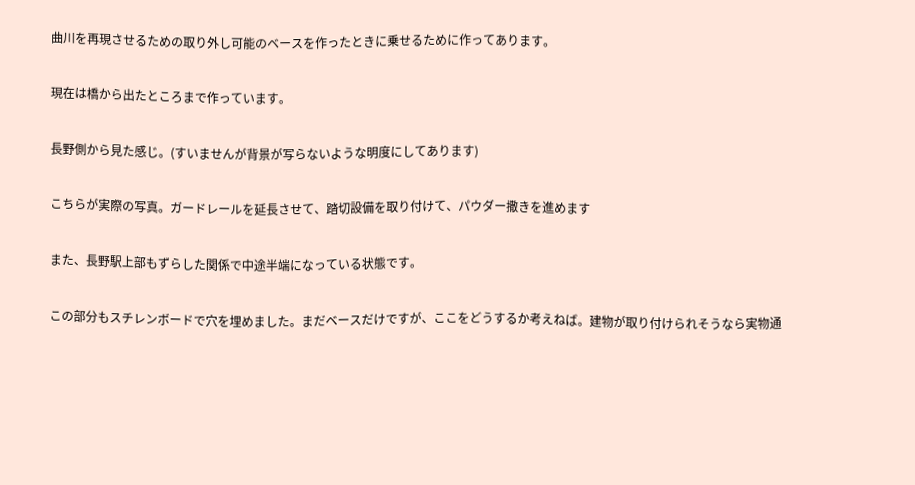曲川を再現させるための取り外し可能のベースを作ったときに乗せるために作ってあります。

現在は橋から出たところまで作っています。

長野側から見た感じ。(すいませんが背景が写らないような明度にしてあります)

こちらが実際の写真。ガードレールを延長させて、踏切設備を取り付けて、パウダー撒きを進めます

また、長野駅上部もずらした関係で中途半端になっている状態です。

この部分もスチレンボードで穴を埋めました。まだベースだけですが、ここをどうするか考えねば。建物が取り付けられそうなら実物通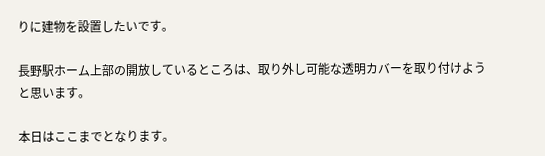りに建物を設置したいです。

長野駅ホーム上部の開放しているところは、取り外し可能な透明カバーを取り付けようと思います。

本日はここまでとなります。